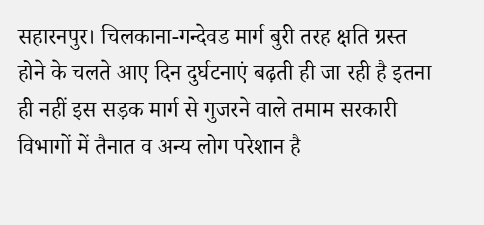सहारनपुर। चिलकाना-गन्देवड मार्ग बुरी तरह क्षति ग्रस्त होने के चलते आए दिन दुर्घटनाएं बढ़ती ही जा रही है इतना ही नहीं इस सड़क मार्ग से गुजरने वाले तमाम सरकारी विभागों में तैनात व अन्य लोग परेशान है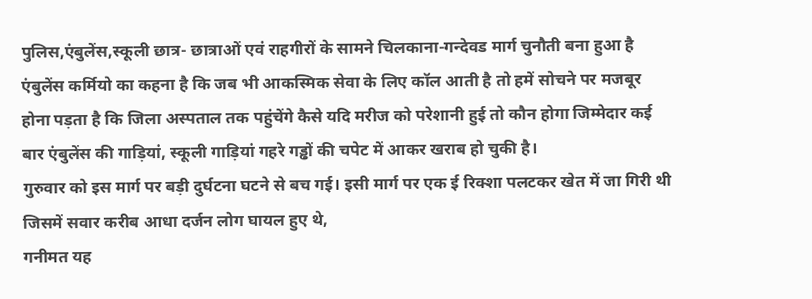पुलिस,एंबुलेंस,स्कूली छात्र- छात्राओं एवं राहगीरों के सामने चिलकाना-गन्देवड मार्ग चुनौती बना हुआ है एंबुलेंस कर्मियो का कहना है कि जब भी आकस्मिक सेवा के लिए कॉल आती है तो हमें सोचने पर मजबूर होना पड़ता है कि जिला अस्पताल तक पहुंचेंगे कैसे यदि मरीज को परेशानी हुई तो कौन होगा जिम्मेदार कई बार एंबुलेंस की गाड़ियां, स्कूली गाड़ियां गहरे गड्ढों की चपेट में आकर खराब हो चुकी है।
गुरुवार को इस मार्ग पर बड़ी दुर्घटना घटने से बच गई। इसी मार्ग पर एक ई रिक्शा पलटकर खेत में जा गिरी थी जिसमें सवार करीब आधा दर्जन लोग घायल हुए थे,
गनीमत यह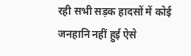रही सभी सड़क हादसों में कोई जनहानि नहीं हुई ऐसे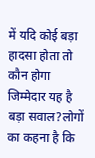में यदि कोई बड़ा हादसा होता तो कौन होगा जिम्मेदार यह है बड़ा सवाल?लोगों का कहना है कि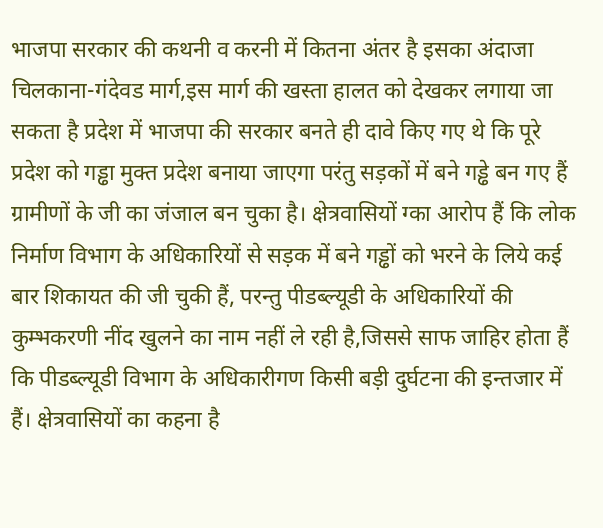भाजपा सरकार की कथनी व करनी में कितना अंतर है इसका अंदाजा चिलकाना-गंदेवड मार्ग,इस मार्ग की खस्ता हालत को देखकर लगाया जा सकता है प्रदेश में भाजपा की सरकार बनते ही दावे किए गए थे कि पूरे प्रदेश को गड्ढा मुक्त प्रदेश बनाया जाएगा परंतु सड़कों में बने गड्ढे बन गए हैं ग्रामीणों के जी का जंजाल बन चुका है। क्षेत्रवासियों ग्का आरोप हैं कि लोक निर्माण विभाग के अधिकारियों से सड़क में बने गड्ढों को भरने के लिये कई बार शिकायत की जी चुकी हैं, परन्तु पीडब्ल्यूडी के अधिकारियों की कुम्भकरणी नींद खुलने का नाम नहीं ले रही है,जिससे साफ जाहिर होता हैं कि पीडब्ल्यूडी विभाग के अधिकारीगण किसी बड़ी दुर्घटना की इन्तजार में हैं। क्षेत्रवासियों का कहना है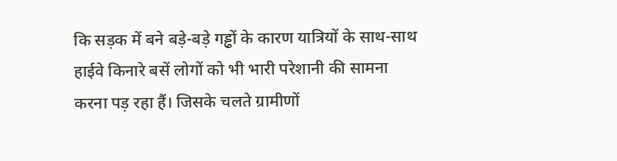कि सड़क में बने बड़े-बड़े गड्ढों के कारण यात्रियों के साथ-साथ हाईवे किनारे बसें लोगों को भी भारी परेशानी की सामना करना पड़ रहा हैं। जिसके चलते ग्रामीणों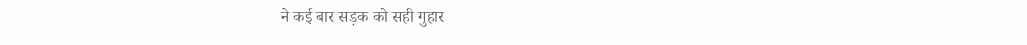ने कई बार सड़क को सही गुहार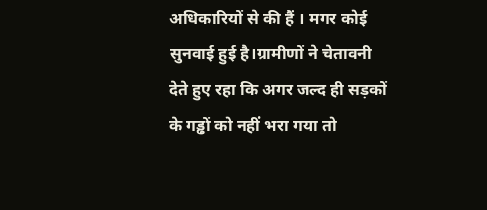अधिकारियों से की हैं । मगर कोई सुनवाई हुई है।ग्रामीणों ने चेतावनी देते हुए रहा कि अगर जल्द ही सड़कों के गड्ढों को नहीं भरा गया तो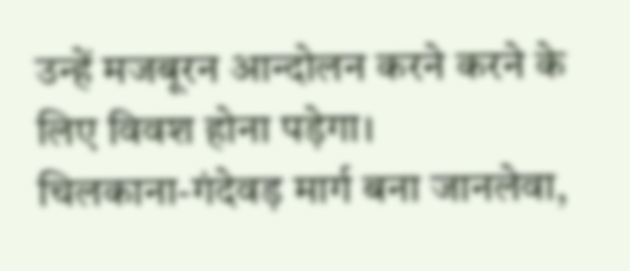उन्हें मजबूरन आन्दोलन करने करने के लिए विवश होना पड़ेगा।
चिलकाना-गंदेवड़ मार्ग बना जानलेवा,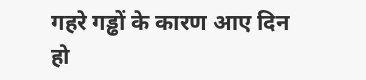गहरे गड्ढों के कारण आए दिन हो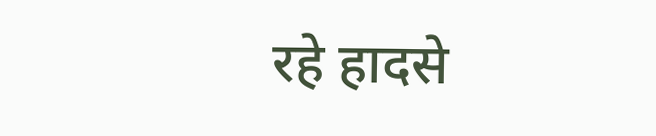रहे हादसे